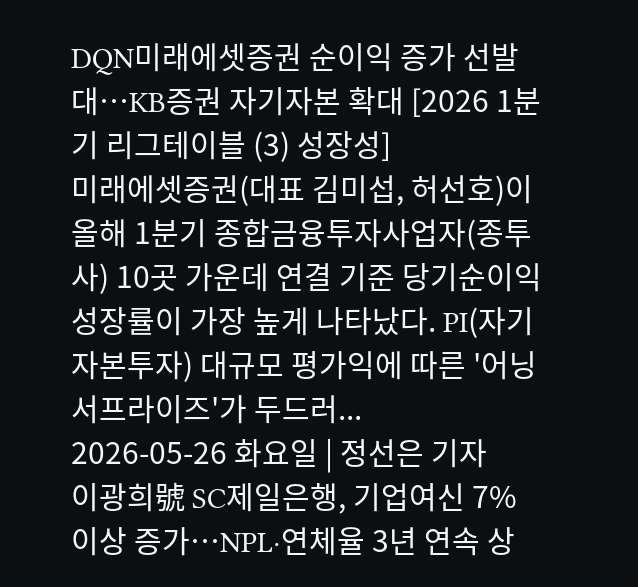DQN미래에셋증권 순이익 증가 선발대…KB증권 자기자본 확대 [2026 1분기 리그테이블 (3) 성장성]
미래에셋증권(대표 김미섭, 허선호)이 올해 1분기 종합금융투자사업자(종투사) 10곳 가운데 연결 기준 당기순이익 성장률이 가장 높게 나타났다. PI(자기자본투자) 대규모 평가익에 따른 '어닝 서프라이즈'가 두드러...
2026-05-26 화요일 | 정선은 기자
이광희號 SC제일은행, 기업여신 7% 이상 증가…NPL·연체율 3년 연속 상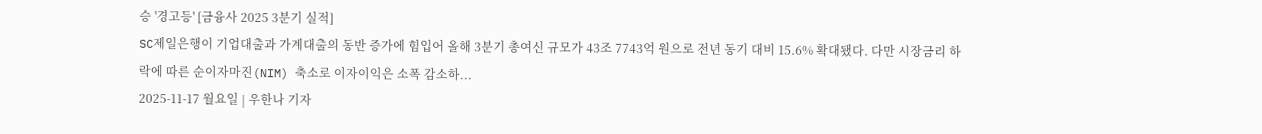승 '경고등' [금융사 2025 3분기 실적]
SC제일은행이 기업대출과 가계대출의 동반 증가에 힘입어 올해 3분기 총여신 규모가 43조 7743억 원으로 전년 동기 대비 15.6% 확대됐다. 다만 시장금리 하락에 따른 순이자마진(NIM) 축소로 이자이익은 소폭 감소하...
2025-11-17 월요일 | 우한나 기자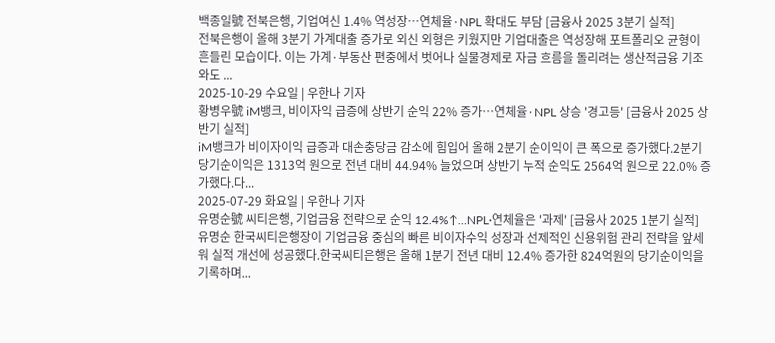백종일號 전북은행, 기업여신 1.4% 역성장…연체율·NPL 확대도 부담 [금융사 2025 3분기 실적]
전북은행이 올해 3분기 가계대출 증가로 외신 외형은 키웠지만 기업대출은 역성장해 포트폴리오 균형이 흔들린 모습이다. 이는 가계·부동산 편중에서 벗어나 실물경제로 자금 흐름을 돌리려는 생산적금융 기조와도 ...
2025-10-29 수요일 | 우한나 기자
황병우號 iM뱅크, 비이자익 급증에 상반기 순익 22% 증가…연체율·NPL 상승 '경고등' [금융사 2025 상반기 실적]
iM뱅크가 비이자이익 급증과 대손충당금 감소에 힘입어 올해 2분기 순이익이 큰 폭으로 증가했다.2분기 당기순이익은 1313억 원으로 전년 대비 44.94% 늘었으며 상반기 누적 순익도 2564억 원으로 22.0% 증가했다.다...
2025-07-29 화요일 | 우한나 기자
유명순號 씨티은행, 기업금융 전략으로 순익 12.4%↑…NPL·연체율은 '과제' [금융사 2025 1분기 실적]
유명순 한국씨티은행장이 기업금융 중심의 빠른 비이자수익 성장과 선제적인 신용위험 관리 전략을 앞세워 실적 개선에 성공했다.한국씨티은행은 올해 1분기 전년 대비 12.4% 증가한 824억원의 당기순이익을 기록하며...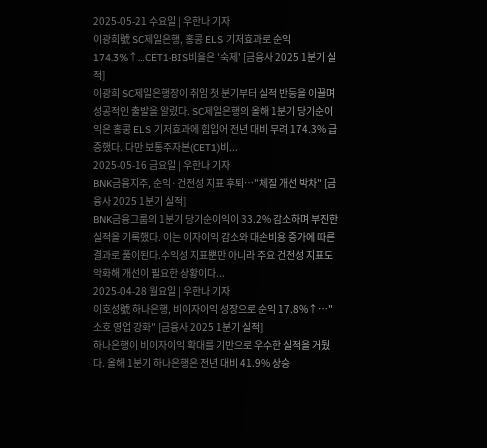2025-05-21 수요일 | 우한나 기자
이광희號 SC제일은행, 홍콩 ELS 기저효과로 순익 174.3%↑…CET1·BIS비율은 '숙제' [금융사 2025 1분기 실적]
이광희 SC제일은행장이 취임 첫 분기부터 실적 반등을 이끌며 성공적인 출발을 알렸다. SC제일은행의 올해 1분기 당기순이익은 홍콩 ELS 기저효과에 힘입어 전년 대비 무려 174.3% 급증했다. 다만 보통주자본(CET1)비...
2025-05-16 금요일 | 우한나 기자
BNK금융지주, 순익·건전성 지표 후퇴…"체질 개선 박차" [금융사 2025 1분기 실적]
BNK금융그룹의 1분기 당기순이익이 33.2% 감소하며 부진한 실적을 기록했다. 이는 이자이익 감소와 대손비용 증가에 따른 결과로 풀이된다.수익성 지표뿐만 아니라 주요 건전성 지표도 악화해 개선이 필요한 상황이다...
2025-04-28 월요일 | 우한나 기자
이호성號 하나은행, 비이자이익 성장으로 순익 17.8%↑…"소호 영업 강화" [금융사 2025 1분기 실적]
하나은행이 비이자이익 확대를 기반으로 우수한 실적을 거뒀다. 올해 1분기 하나은행은 전년 대비 41.9% 상승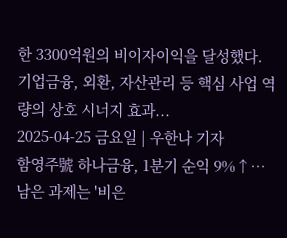한 3300억원의 비이자이익을 달성했다. 기업금융, 외환, 자산관리 등 핵심 사업 역량의 상호 시너지 효과...
2025-04-25 금요일 | 우한나 기자
함영주號 하나금융, 1분기 순익 9%↑…남은 과제는 '비은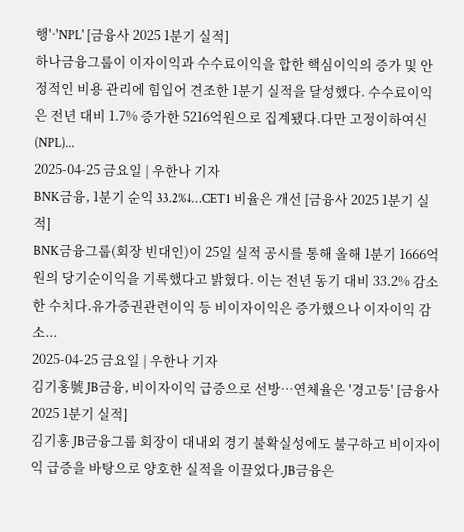행'·'NPL' [금융사 2025 1분기 실적]
하나금융그룹이 이자이익과 수수료이익을 합한 핵심이익의 증가 및 안정적인 비용 관리에 힘입어 견조한 1분기 실적을 달성했다. 수수료이익은 전년 대비 1.7% 증가한 5216억원으로 집계됐다.다만 고정이하여신(NPL)...
2025-04-25 금요일 | 우한나 기자
BNK금융, 1분기 순익 33.2%↓…CET1 비율은 개선 [금융사 2025 1분기 실적]
BNK금융그룹(회장 빈대인)이 25일 실적 공시를 통해 올해 1분기 1666억원의 당기순이익을 기록했다고 밝혔다. 이는 전년 동기 대비 33.2% 감소한 수치다.유가증권관련이익 등 비이자이익은 증가했으나 이자이익 감소...
2025-04-25 금요일 | 우한나 기자
김기홍號 JB금융, 비이자이익 급증으로 선방…연체율은 '경고등' [금융사 2025 1분기 실적]
김기홍 JB금융그룹 회장이 대내외 경기 불확실성에도 불구하고 비이자이익 급증을 바탕으로 양호한 실적을 이끌었다.JB금융은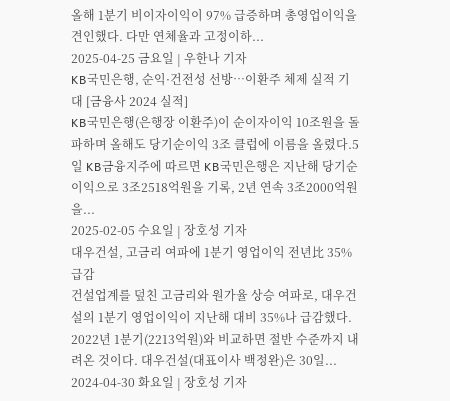올해 1분기 비이자이익이 97% 급증하며 총영업이익을 견인했다. 다만 연체율과 고정이하...
2025-04-25 금요일 | 우한나 기자
KB국민은행, 순익·건전성 선방…이환주 체제 실적 기대 [금융사 2024 실적]
KB국민은행(은행장 이환주)이 순이자이익 10조원을 돌파하며 올해도 당기순이익 3조 클럽에 이름을 올렸다.5일 KB금융지주에 따르면 KB국민은행은 지난해 당기순이익으로 3조2518억원을 기록, 2년 연속 3조2000억원을...
2025-02-05 수요일 | 장호성 기자
대우건설, 고금리 여파에 1분기 영업이익 전년比 35% 급감
건설업계를 덮친 고금리와 원가율 상승 여파로, 대우건설의 1분기 영업이익이 지난해 대비 35%나 급감했다. 2022년 1분기(2213억원)와 비교하면 절반 수준까지 내려온 것이다. 대우건설(대표이사 백정완)은 30일...
2024-04-30 화요일 | 장호성 기자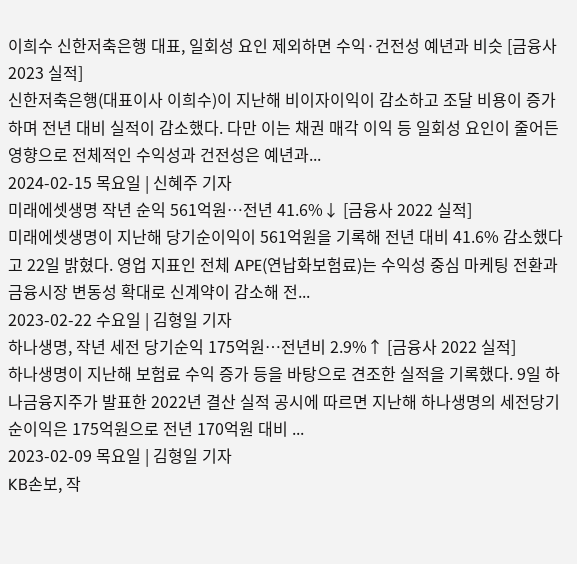이희수 신한저축은행 대표, 일회성 요인 제외하면 수익·건전성 예년과 비슷 [금융사 2023 실적]
신한저축은행(대표이사 이희수)이 지난해 비이자이익이 감소하고 조달 비용이 증가하며 전년 대비 실적이 감소했다. 다만 이는 채권 매각 이익 등 일회성 요인이 줄어든 영향으로 전체적인 수익성과 건전성은 예년과...
2024-02-15 목요일 | 신혜주 기자
미래에셋생명 작년 순익 561억원…전년 41.6%↓ [금융사 2022 실적]
미래에셋생명이 지난해 당기순이익이 561억원을 기록해 전년 대비 41.6% 감소했다고 22일 밝혔다. 영업 지표인 전체 APE(연납화보험료)는 수익성 중심 마케팅 전환과 금융시장 변동성 확대로 신계약이 감소해 전...
2023-02-22 수요일 | 김형일 기자
하나생명, 작년 세전 당기순익 175억원…전년비 2.9%↑ [금융사 2022 실적]
하나생명이 지난해 보험료 수익 증가 등을 바탕으로 견조한 실적을 기록했다. 9일 하나금융지주가 발표한 2022년 결산 실적 공시에 따르면 지난해 하나생명의 세전당기순이익은 175억원으로 전년 170억원 대비 ...
2023-02-09 목요일 | 김형일 기자
KB손보, 작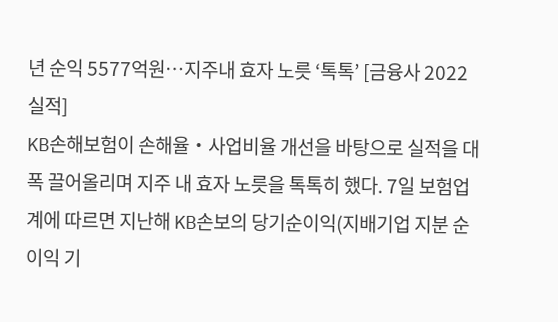년 순익 5577억원…지주내 효자 노릇 ‘톡톡’ [금융사 2022 실적]
KB손해보험이 손해율‧사업비율 개선을 바탕으로 실적을 대폭 끌어올리며 지주 내 효자 노릇을 톡톡히 했다. 7일 보험업계에 따르면 지난해 KB손보의 당기순이익(지배기업 지분 순이익 기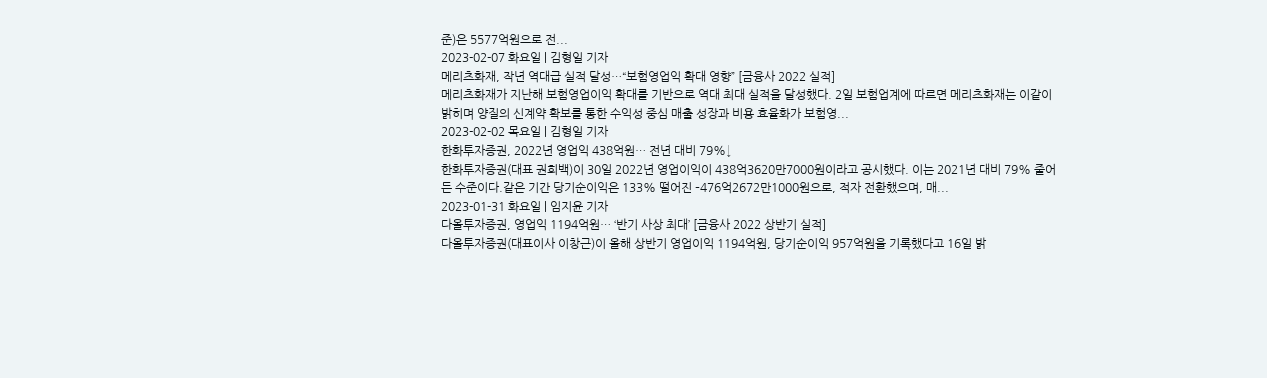준)은 5577억원으로 전...
2023-02-07 화요일 | 김형일 기자
메리츠화재, 작년 역대급 실적 달성…“보험영업익 확대 영향” [금융사 2022 실적]
메리츠화재가 지난해 보험영업이익 확대를 기반으로 역대 최대 실적을 달성했다. 2일 보험업계에 따르면 메리츠화재는 이같이 밝히며 양질의 신계약 확보를 통한 수익성 중심 매출 성장과 비용 효율화가 보험영...
2023-02-02 목요일 | 김형일 기자
한화투자증권, 2022년 영업익 438억원… 전년 대비 79%↓
한화투자증권(대표 권희백)이 30일 2022년 영업이익이 438억3620만7000원이라고 공시했다. 이는 2021년 대비 79% 줄어든 수준이다.같은 기간 당기순이익은 133% 떨어진 –476억2672만1000원으로, 적자 전환했으며, 매...
2023-01-31 화요일 | 임지윤 기자
다올투자증권, 영업익 1194억원… ‘반기 사상 최대’ [금융사 2022 상반기 실적]
다올투자증권(대표이사 이창근)이 올해 상반기 영업이익 1194억원, 당기순이익 957억원을 기록했다고 16일 밝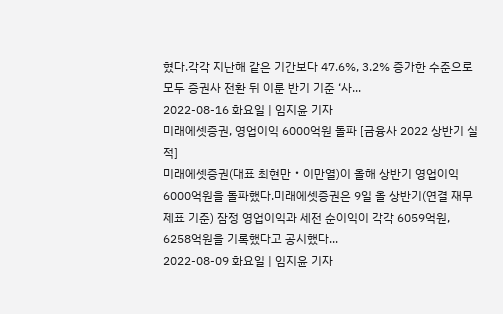혔다.각각 지난해 같은 기간보다 47.6%, 3.2% 증가한 수준으로 모두 증권사 전환 뒤 이룬 반기 기준 ‘사...
2022-08-16 화요일 | 임지윤 기자
미래에셋증권, 영업이익 6000억원 돌파 [금융사 2022 상반기 실적]
미래에셋증권(대표 최현만‧이만열)이 올해 상반기 영업이익 6000억원을 돌파했다.미래에셋증권은 9일 올 상반기(연결 재무제표 기준) 잠정 영업이익과 세전 순이익이 각각 6059억원, 6258억원을 기록했다고 공시했다...
2022-08-09 화요일 | 임지윤 기자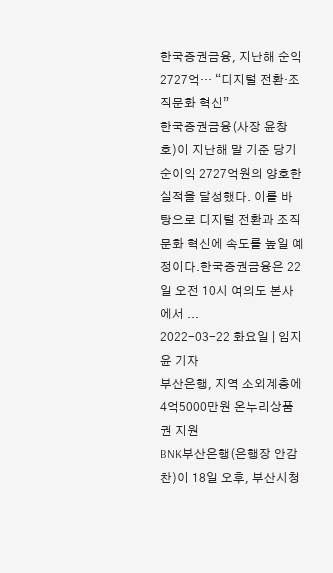한국증권금융, 지난해 순익 2727억… “디지털 전환‧조직문화 혁신”
한국증권금융(사장 윤창호)이 지난해 말 기준 당기순이익 2727억원의 양호한 실적을 달성했다. 이를 바탕으로 디지털 전환과 조직문화 혁신에 속도를 높일 예정이다.한국증권금융은 22일 오전 10시 여의도 본사에서 ...
2022-03-22 화요일 | 임지윤 기자
부산은행, 지역 소외계층에 4억5000만원 온누리상품권 지원
BNK부산은행(은행장 안감찬)이 18일 오후, 부산시청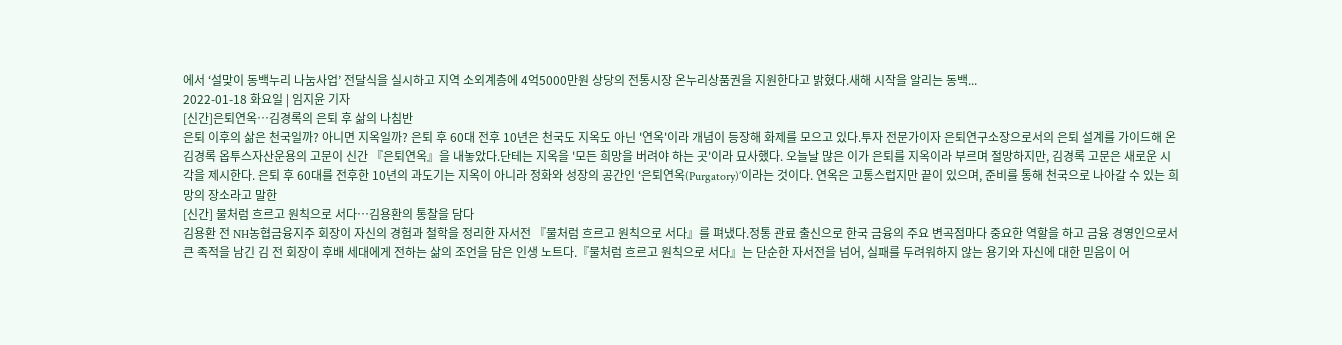에서 ‘설맞이 동백누리 나눔사업’ 전달식을 실시하고 지역 소외계층에 4억5000만원 상당의 전통시장 온누리상품권을 지원한다고 밝혔다.새해 시작을 알리는 동백...
2022-01-18 화요일 | 임지윤 기자
[신간]은퇴연옥…김경록의 은퇴 후 삶의 나침반
은퇴 이후의 삶은 천국일까? 아니면 지옥일까? 은퇴 후 60대 전후 10년은 천국도 지옥도 아닌 '연옥'이라 개념이 등장해 화제를 모으고 있다.투자 전문가이자 은퇴연구소장으로서의 은퇴 설계를 가이드해 온 김경록 옵투스자산운용의 고문이 신간 『은퇴연옥』을 내놓았다.단테는 지옥을 '모든 희망을 버려야 하는 곳'이라 묘사했다. 오늘날 많은 이가 은퇴를 지옥이라 부르며 절망하지만, 김경록 고문은 새로운 시각을 제시한다. 은퇴 후 60대를 전후한 10년의 과도기는 지옥이 아니라 정화와 성장의 공간인 ‘은퇴연옥(Purgatory)’이라는 것이다. 연옥은 고통스럽지만 끝이 있으며, 준비를 통해 천국으로 나아갈 수 있는 희망의 장소라고 말한
[신간] 물처럼 흐르고 원칙으로 서다…김용환의 통찰을 담다
김용환 전 NH농협금융지주 회장이 자신의 경험과 철학을 정리한 자서전 『물처럼 흐르고 원칙으로 서다』를 펴냈다.정통 관료 출신으로 한국 금융의 주요 변곡점마다 중요한 역할을 하고 금융 경영인으로서 큰 족적을 남긴 김 전 회장이 후배 세대에게 전하는 삶의 조언을 담은 인생 노트다.『물처럼 흐르고 원칙으로 서다』는 단순한 자서전을 넘어, 실패를 두려워하지 않는 용기와 자신에 대한 믿음이 어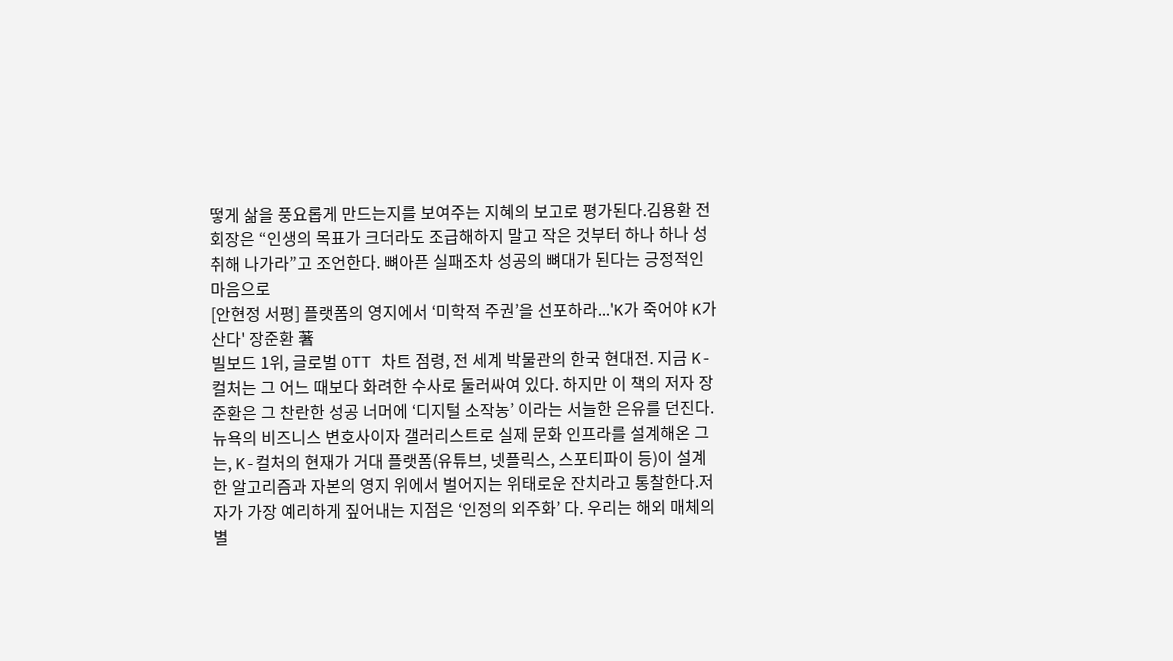떻게 삶을 풍요롭게 만드는지를 보여주는 지혜의 보고로 평가된다.김용환 전 회장은 “인생의 목표가 크더라도 조급해하지 말고 작은 것부터 하나 하나 성취해 나가라”고 조언한다. 뼈아픈 실패조차 성공의 뼈대가 된다는 긍정적인 마음으로
[안현정 서평] 플랫폼의 영지에서 ‘미학적 주권’을 선포하라...'K가 죽어야 K가 산다' 장준환 著
빌보드 1위, 글로벌 OTT 차트 점령, 전 세계 박물관의 한국 현대전. 지금 K-컬처는 그 어느 때보다 화려한 수사로 둘러싸여 있다. 하지만 이 책의 저자 장준환은 그 찬란한 성공 너머에 ‘디지털 소작농’ 이라는 서늘한 은유를 던진다. 뉴욕의 비즈니스 변호사이자 갤러리스트로 실제 문화 인프라를 설계해온 그는, K-컬처의 현재가 거대 플랫폼(유튜브, 넷플릭스, 스포티파이 등)이 설계한 알고리즘과 자본의 영지 위에서 벌어지는 위태로운 잔치라고 통찰한다.저자가 가장 예리하게 짚어내는 지점은 ‘인정의 외주화’ 다. 우리는 해외 매체의 별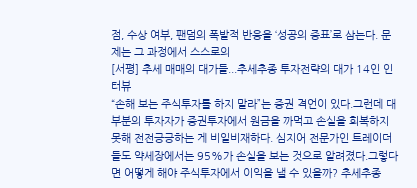점, 수상 여부, 팬덤의 폭발적 반응을 ‘성공의 증표’로 삼는다. 문제는 그 과정에서 스스로의
[서평] 추세 매매의 대가들...추세추종 투자전략의 대가 14인 인터뷰
“손해 보는 주식투자를 하지 말라”는 증권 격언이 있다.그런데 대부분의 투자자가 증권투자에서 원금을 까먹고 손실을 회복하지 못해 전전긍긍하는 게 비일비재하다. 심지어 전문가인 트레이더들도 약세장에서는 95%가 손실을 보는 것으로 알려졌다.그렇다면 어떻게 해야 주식투자에서 이익을 낼 수 있을까? 추세추종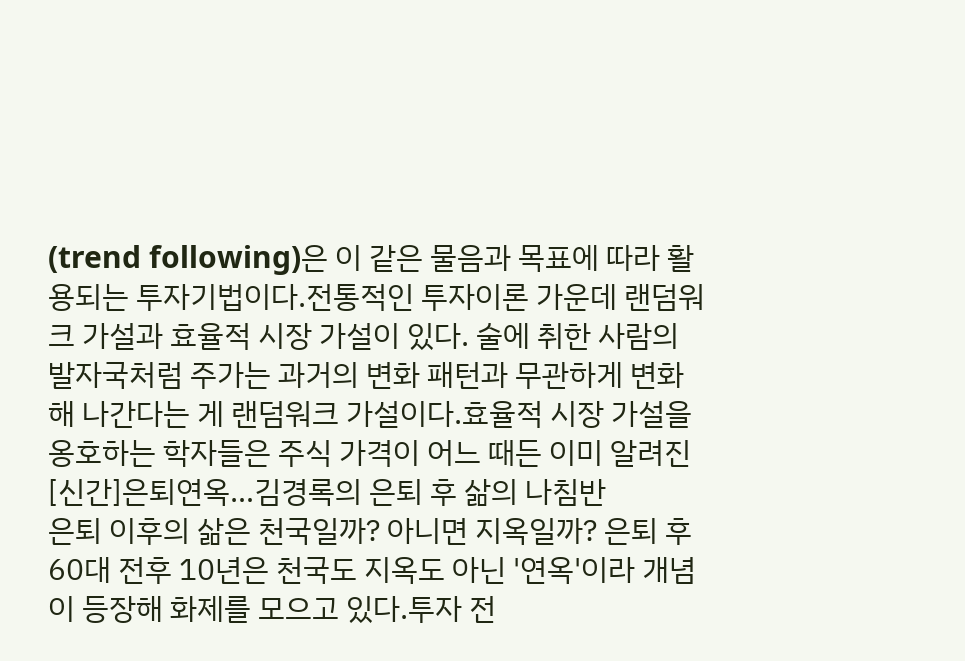(trend following)은 이 같은 물음과 목표에 따라 활용되는 투자기법이다.전통적인 투자이론 가운데 랜덤워크 가설과 효율적 시장 가설이 있다. 술에 취한 사람의 발자국처럼 주가는 과거의 변화 패턴과 무관하게 변화해 나간다는 게 랜덤워크 가설이다.효율적 시장 가설을 옹호하는 학자들은 주식 가격이 어느 때든 이미 알려진
[신간]은퇴연옥…김경록의 은퇴 후 삶의 나침반
은퇴 이후의 삶은 천국일까? 아니면 지옥일까? 은퇴 후 60대 전후 10년은 천국도 지옥도 아닌 '연옥'이라 개념이 등장해 화제를 모으고 있다.투자 전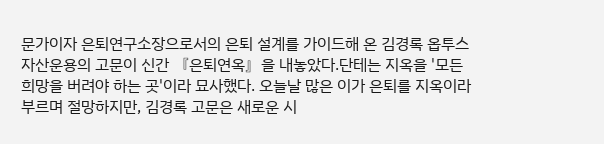문가이자 은퇴연구소장으로서의 은퇴 설계를 가이드해 온 김경록 옵투스자산운용의 고문이 신간 『은퇴연옥』을 내놓았다.단테는 지옥을 '모든 희망을 버려야 하는 곳'이라 묘사했다. 오늘날 많은 이가 은퇴를 지옥이라 부르며 절망하지만, 김경록 고문은 새로운 시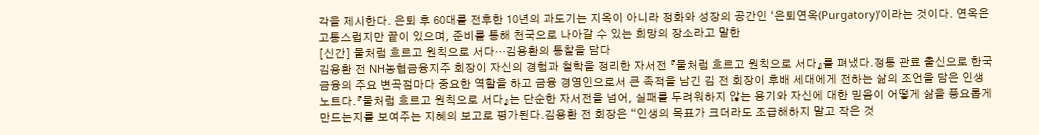각을 제시한다. 은퇴 후 60대를 전후한 10년의 과도기는 지옥이 아니라 정화와 성장의 공간인 ‘은퇴연옥(Purgatory)’이라는 것이다. 연옥은 고통스럽지만 끝이 있으며, 준비를 통해 천국으로 나아갈 수 있는 희망의 장소라고 말한
[신간] 물처럼 흐르고 원칙으로 서다…김용환의 통찰을 담다
김용환 전 NH농협금융지주 회장이 자신의 경험과 철학을 정리한 자서전 『물처럼 흐르고 원칙으로 서다』를 펴냈다.정통 관료 출신으로 한국 금융의 주요 변곡점마다 중요한 역할을 하고 금융 경영인으로서 큰 족적을 남긴 김 전 회장이 후배 세대에게 전하는 삶의 조언을 담은 인생 노트다.『물처럼 흐르고 원칙으로 서다』는 단순한 자서전을 넘어, 실패를 두려워하지 않는 용기와 자신에 대한 믿음이 어떻게 삶을 풍요롭게 만드는지를 보여주는 지혜의 보고로 평가된다.김용환 전 회장은 “인생의 목표가 크더라도 조급해하지 말고 작은 것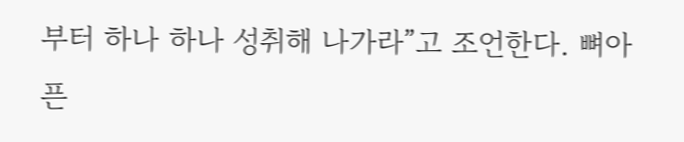부터 하나 하나 성취해 나가라”고 조언한다. 뼈아픈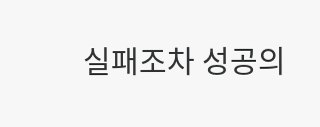실패조차 성공의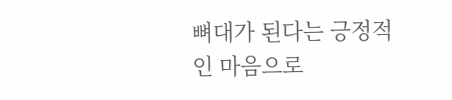뼈대가 된다는 긍정적인 마음으로